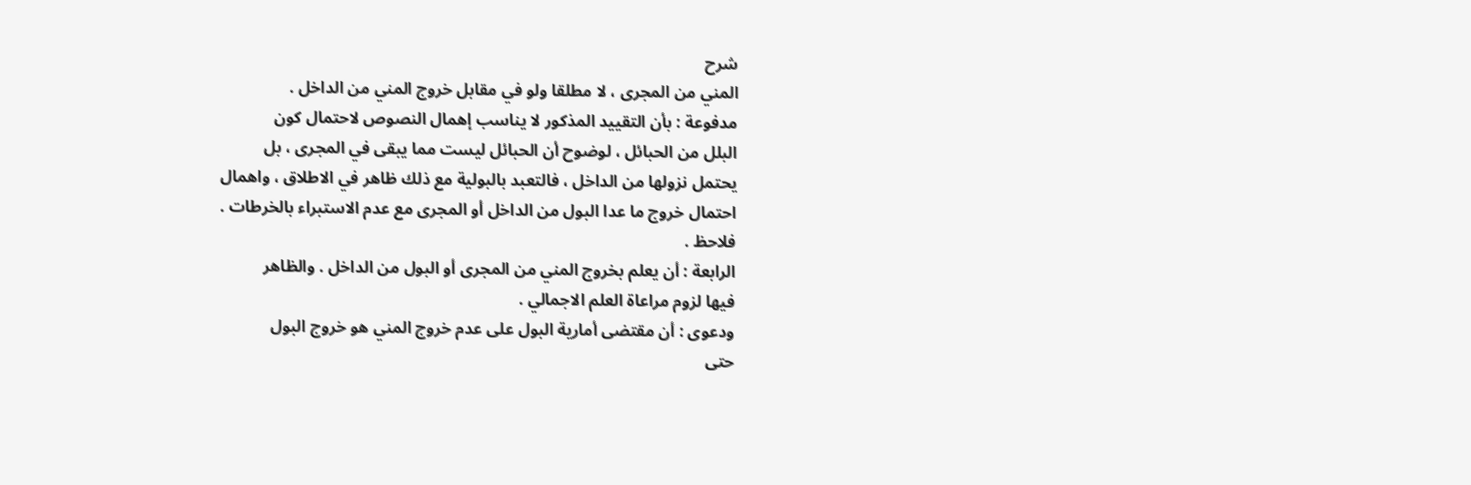شرح
المني من المجرى ، لا مطلقا ولو في مقابل خروج المني من الداخل .
مدفوعة : بأن التقييد المذكور لا يناسب إهمال النصوص لاحتمال كون
البلل من الحبائل ، لوضوح أن الحبائل ليست مما يبقى في المجرى ، بل
يحتمل نزولها من الداخل ، فالتعبد بالبولية مع ذلك ظاهر في الاطلاق ، واهمال
احتمال خروج ما عدا البول من الداخل أو المجرى مع عدم الاستبراء بالخرطات .
فلاحظ .
الرابعة : أن يعلم بخروج المني من المجرى أو البول من الداخل . والظاهر
فيها لزوم مراعاة العلم الاجمالي .
ودعوى : أن مقتضى أمارية البول على عدم خروج المني هو خروج البول
حتى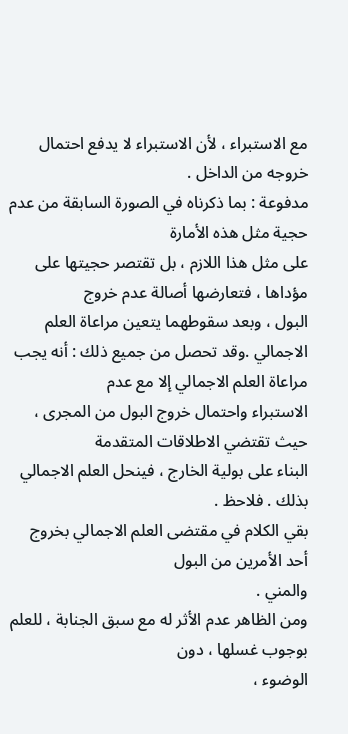مع الاستبراء ، لأن الاستبراء لا يدفع احتمال خروجه من الداخل .
مدفوعة : بما ذكرناه في الصورة السابقة من عدم حجية مثل هذه الأمارة
على مثل هذا اللازم ، بل تقتصر حجيتها على مؤداها ، فتعارضها أصالة عدم خروج
البول ، وبعد سقوطهما يتعين مراعاة العلم الاجمالي .وقد تحصل من جميع ذلك : أنه يجب مراعاة العلم الاجمالي إلا مع عدم
الاستبراء واحتمال خروج البول من المجرى ، حيث تقتضي الاطلاقات المتقدمة
البناء على بولية الخارج ، فينحل العلم الاجمالي بذلك . فلاحظ .
بقي الكلام في مقتضى العلم الاجمالي بخروج أحد الأمرين من البول
والمني .
ومن الظاهر عدم الأثر له مع سبق الجنابة ، للعلم بوجوب غسلها ، دون
الوضوء ،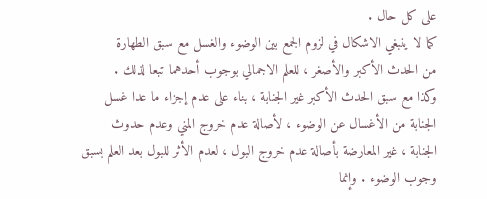على كل حال .
كما لا ينبغي الاشكال في لزوم الجمع بين الوضوء والغسل مع سبق الطهارة
من الحدث الأكبر والأصغر ، للعلم الاجمالي بوجوب أحدهما تبعا لذلك .
وكذا مع سبق الحدث الأكبر غير الجنابة ، بناء على عدم إجزاء ما عدا غسل
الجنابة من الأغسال عن الوضوء ، لأصالة عدم خروج المني وعدم حدوث
الجنابة ، غير المعارضة بأصالة عدم خروج البول ، لعدم الأثر للبول بعد العلم بسبق
وجوب الوضوء . وإنما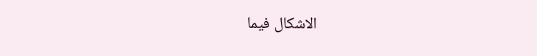الاشكال فيما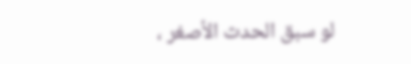لو سبق الحدث الأصغر ،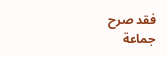فقد صرح جماعة